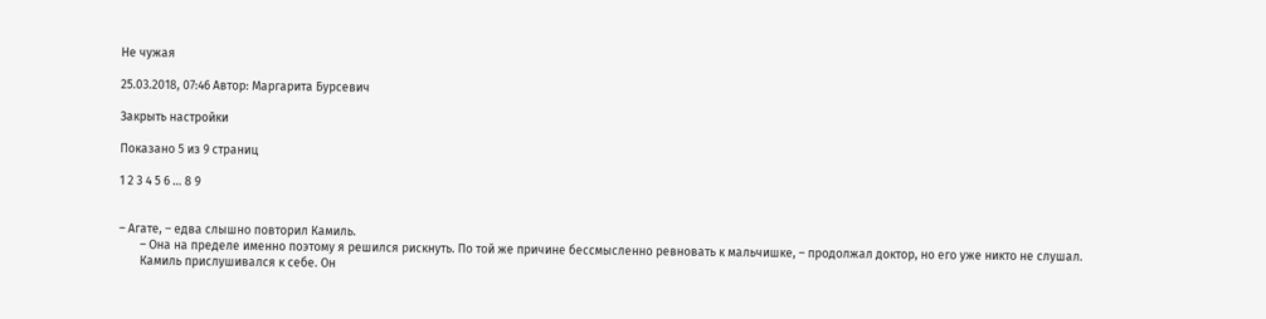Не чужая

25.03.2018, 07:46 Автор: Маргарита Бурсевич

Закрыть настройки

Показано 5 из 9 страниц

1 2 3 4 5 6 ... 8 9


– Агате, – едва слышно повторил Камиль.
       – Она на пределе именно поэтому я решился рискнуть. По той же причине бессмысленно ревновать к мальчишке, – продолжал доктор, но его уже никто не слушал.
       Камиль прислушивался к себе. Он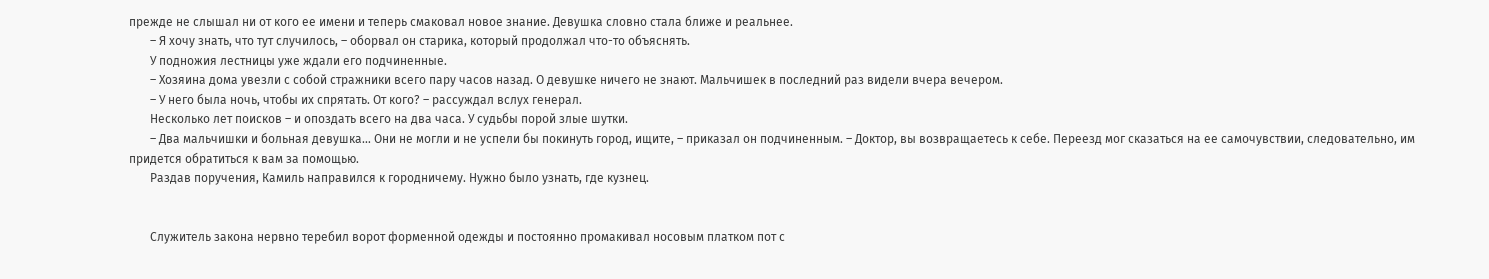прежде не слышал ни от кого ее имени и теперь смаковал новое знание. Девушка словно стала ближе и реальнее.
       – Я хочу знать, что тут случилось, – оборвал он старика, который продолжал что-то объяснять.
       У подножия лестницы уже ждали его подчиненные.
       – Хозяина дома увезли с собой стражники всего пару часов назад. О девушке ничего не знают. Мальчишек в последний раз видели вчера вечером.
       – У него была ночь, чтобы их спрятать. От кого? – рассуждал вслух генерал.
       Несколько лет поисков – и опоздать всего на два часа. У судьбы порой злые шутки.
       – Два мальчишки и больная девушка… Они не могли и не успели бы покинуть город, ищите, – приказал он подчиненным. – Доктор, вы возвращаетесь к себе. Переезд мог сказаться на ее самочувствии, следовательно, им придется обратиться к вам за помощью.
       Раздав поручения, Камиль направился к городничему. Нужно было узнать, где кузнец.


       Служитель закона нервно теребил ворот форменной одежды и постоянно промакивал носовым платком пот с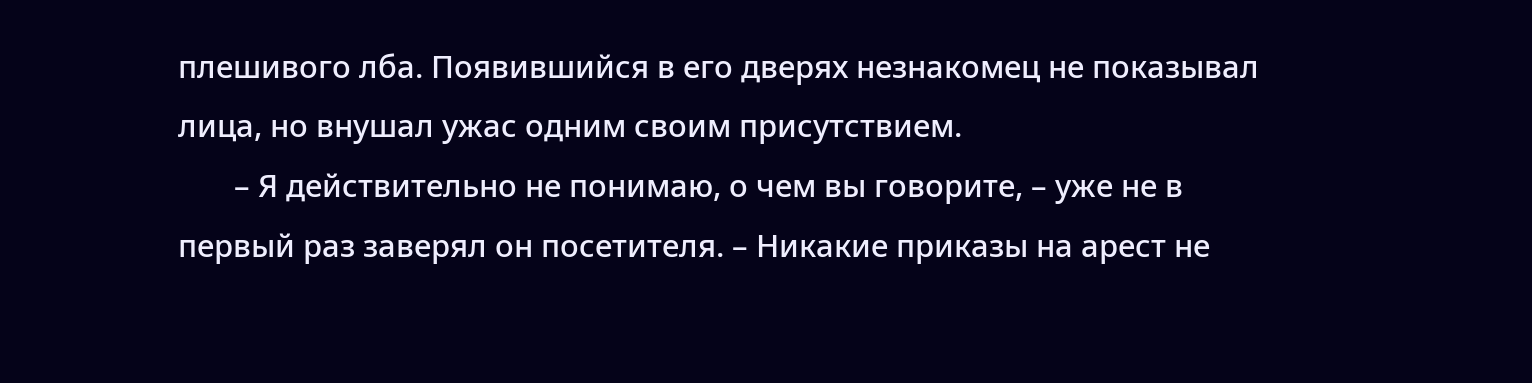плешивого лба. Появившийся в его дверях незнакомец не показывал лица, но внушал ужас одним своим присутствием.
       – Я действительно не понимаю, о чем вы говорите, – уже не в первый раз заверял он посетителя. – Никакие приказы на арест не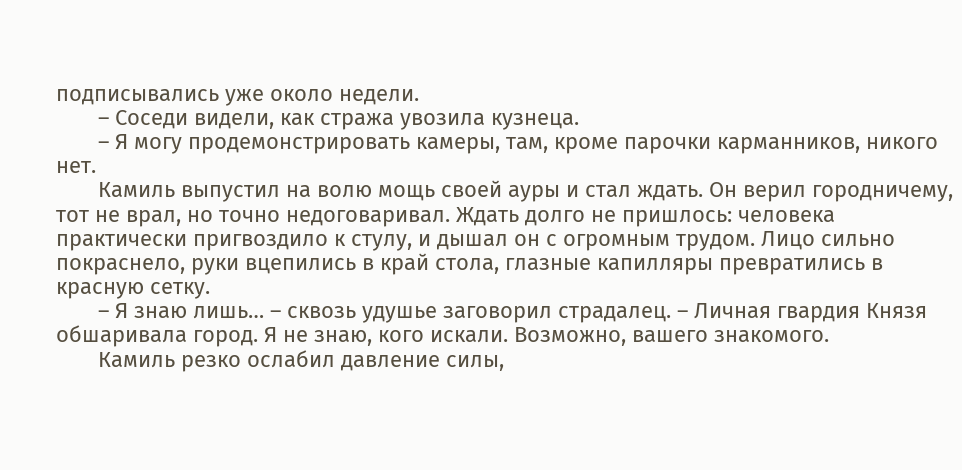подписывались уже около недели.
       – Соседи видели, как стража увозила кузнеца.
       – Я могу продемонстрировать камеры, там, кроме парочки карманников, никого нет.
       Камиль выпустил на волю мощь своей ауры и стал ждать. Он верил городничему, тот не врал, но точно недоговаривал. Ждать долго не пришлось: человека практически пригвоздило к стулу, и дышал он с огромным трудом. Лицо сильно покраснело, руки вцепились в край стола, глазные капилляры превратились в красную сетку.
       – Я знаю лишь… – сквозь удушье заговорил страдалец. – Личная гвардия Князя обшаривала город. Я не знаю, кого искали. Возможно, вашего знакомого.
       Камиль резко ослабил давление силы,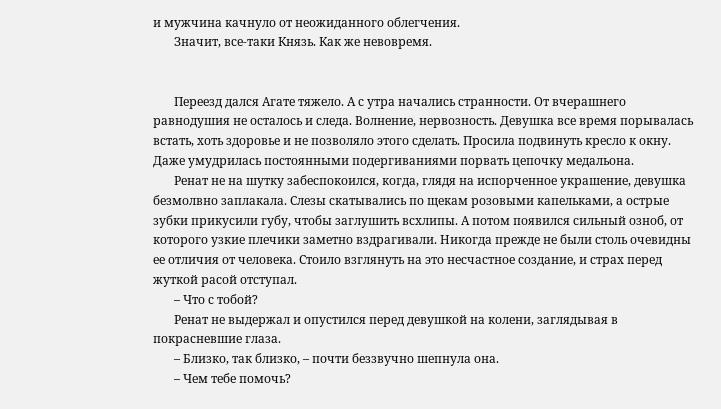и мужчина качнуло от неожиданного облегчения.
       Значит, все-таки Князь. Как же невовремя.


       Переезд дался Агате тяжело. А с утра начались странности. От вчерашнего равнодушия не осталось и следа. Волнение, нервозность. Девушка все время порывалась встать, хоть здоровье и не позволяло этого сделать. Просила подвинуть кресло к окну. Даже умудрилась постоянными подергиваниями порвать цепочку медальона.
       Ренат не на шутку забеспокоился, когда, глядя на испорченное украшение, девушка безмолвно заплакала. Слезы скатывались по щекам розовыми капельками, а острые зубки прикусили губу, чтобы заглушить всхлипы. А потом появился сильный озноб, от которого узкие плечики заметно вздрагивали. Никогда прежде не были столь очевидны ее отличия от человека. Стоило взглянуть на это несчастное создание, и страх перед жуткой расой отступал.
       – Что с тобой?
       Ренат не выдержал и опустился перед девушкой на колени, заглядывая в покрасневшие глаза.
       – Близко, так близко, – почти беззвучно шепнула она.
       – Чем тебе помочь?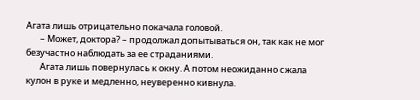Агата лишь отрицательно покачала головой.
       – Может, доктора? – продолжал допытываться он, так как не мог безучастно наблюдать за ее страданиями.
       Агата лишь повернулась к окну. А потом неожиданно сжала кулон в руке и медленно, неуверенно кивнула.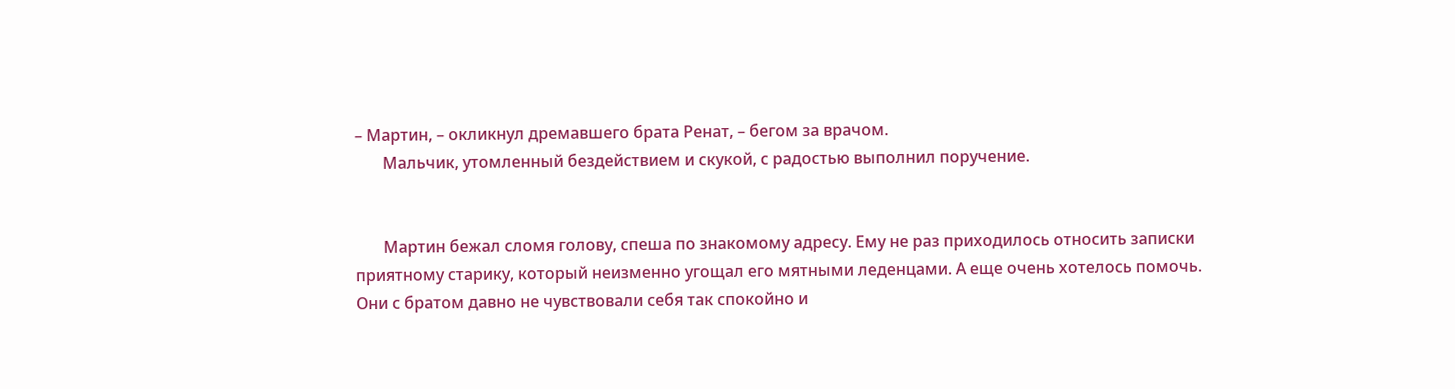– Мартин, – окликнул дремавшего брата Ренат, – бегом за врачом.
       Мальчик, утомленный бездействием и скукой, с радостью выполнил поручение.


       Мартин бежал сломя голову, спеша по знакомому адресу. Ему не раз приходилось относить записки приятному старику, который неизменно угощал его мятными леденцами. А еще очень хотелось помочь. Они с братом давно не чувствовали себя так спокойно и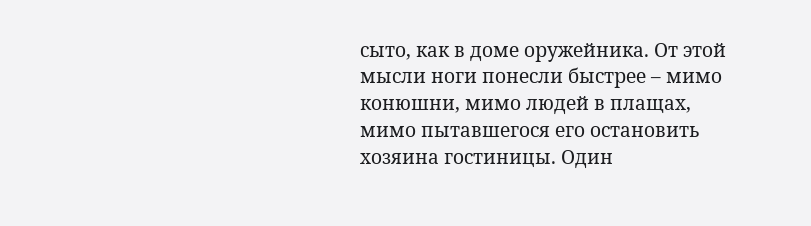сыто, как в доме оружейника. От этой мысли ноги понесли быстрее – мимо конюшни, мимо людей в плащах, мимо пытавшегося его остановить хозяина гостиницы. Один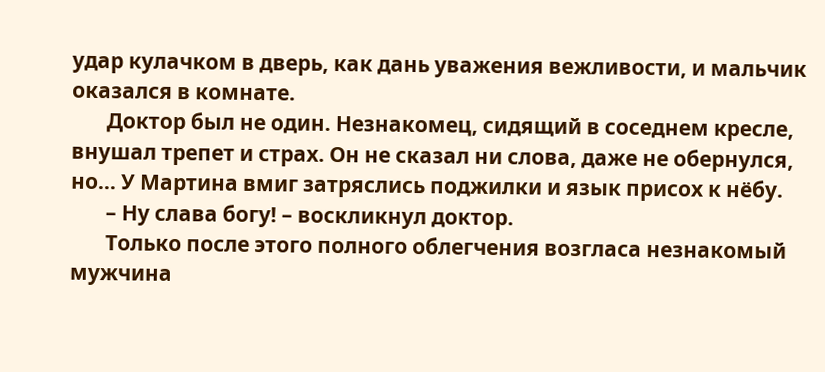удар кулачком в дверь, как дань уважения вежливости, и мальчик оказался в комнате.
       Доктор был не один. Незнакомец, сидящий в соседнем кресле, внушал трепет и страх. Он не сказал ни слова, даже не обернулся, но… У Мартина вмиг затряслись поджилки и язык присох к нёбу.
       – Ну слава богу! – воскликнул доктор.
       Только после этого полного облегчения возгласа незнакомый мужчина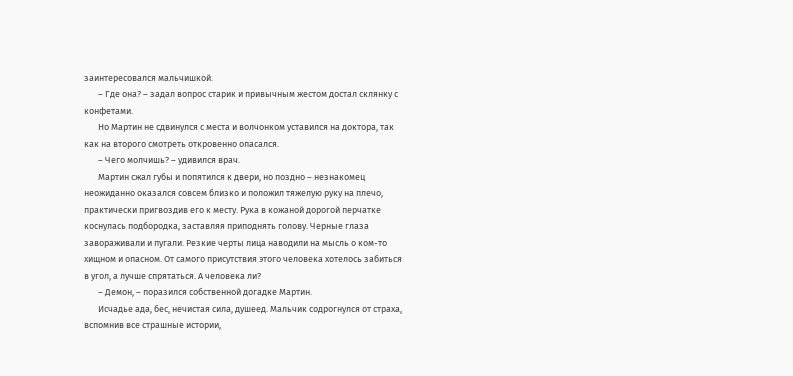заинтересовался мальчишкой.
       – Где она? – задал вопрос старик и привычным жестом достал склянку с конфетами.
       Но Мартин не сдвинулся с места и волчонком уставился на доктора, так как на второго смотреть откровенно опасался.
       – Чего молчишь? – удивился врач.
       Мартин сжал губы и попятился к двери, но поздно – незнакомец неожиданно оказался совсем близко и положил тяжелую руку на плечо, практически пригвоздив его к месту. Рука в кожаной дорогой перчатке коснулась подбородка, заставляя приподнять голову. Черные глаза завораживали и пугали. Резкие черты лица наводили на мысль о ком-то хищном и опасном. От самого присутствия этого человека хотелось забиться в угол, а лучше спрятаться. А человека ли?
       – Демон, – поразился собственной догадке Мартин.
       Исчадье ада, бес, нечистая сила, душеед. Мальчик содрогнулся от страха, вспомнив все страшные истории,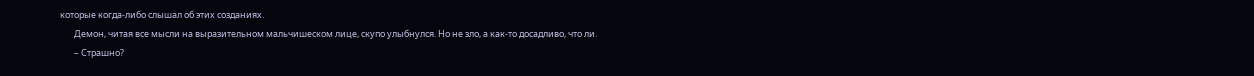которые когда-либо слышал об этих созданиях.
       Демон, читая все мысли на выразительном мальчишеском лице, скупо улыбнулся. Но не зло, а как-то досадливо, что ли.
       – Страшно?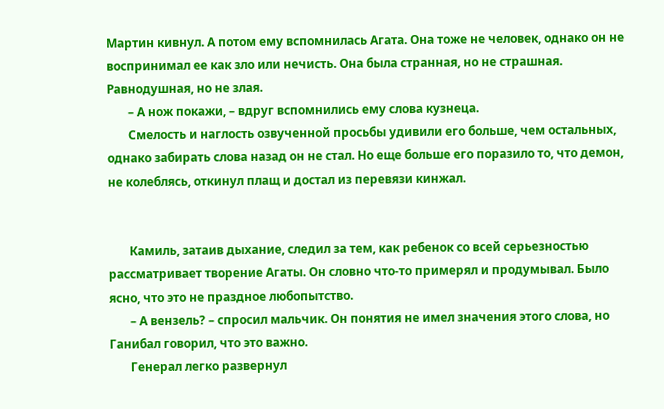Мартин кивнул. А потом ему вспомнилась Агата. Она тоже не человек, однако он не воспринимал ее как зло или нечисть. Она была странная, но не страшная. Равнодушная, но не злая.
       – А нож покажи, – вдруг вспомнились ему слова кузнеца.
       Смелость и наглость озвученной просьбы удивили его больше, чем остальных, однако забирать слова назад он не стал. Но еще больше его поразило то, что демон, не колеблясь, откинул плащ и достал из перевязи кинжал.


       Камиль, затаив дыхание, следил за тем, как ребенок со всей серьезностью рассматривает творение Агаты. Он словно что-то примерял и продумывал. Было ясно, что это не праздное любопытство.
       – А вензель? – спросил мальчик. Он понятия не имел значения этого слова, но Ганибал говорил, что это важно.
       Генерал легко развернул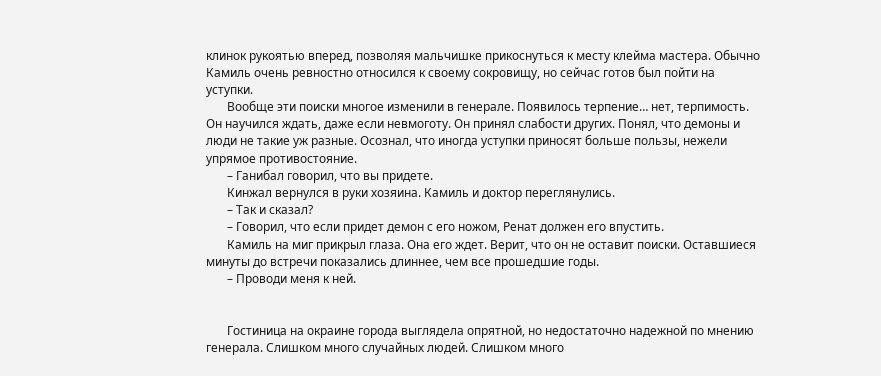клинок рукоятью вперед, позволяя мальчишке прикоснуться к месту клейма мастера. Обычно Камиль очень ревностно относился к своему сокровищу, но сейчас готов был пойти на уступки.
       Вообще эти поиски многое изменили в генерале. Появилось терпение… нет, терпимость. Он научился ждать, даже если невмоготу. Он принял слабости других. Понял, что демоны и люди не такие уж разные. Осознал, что иногда уступки приносят больше пользы, нежели упрямое противостояние.
       – Ганибал говорил, что вы придете.
       Кинжал вернулся в руки хозяина. Камиль и доктор переглянулись.
       – Так и сказал?
       – Говорил, что если придет демон с его ножом, Ренат должен его впустить.
       Камиль на миг прикрыл глаза. Она его ждет. Верит, что он не оставит поиски. Оставшиеся минуты до встречи показались длиннее, чем все прошедшие годы.
       – Проводи меня к ней.


       Гостиница на окраине города выглядела опрятной, но недостаточно надежной по мнению генерала. Слишком много случайных людей. Слишком много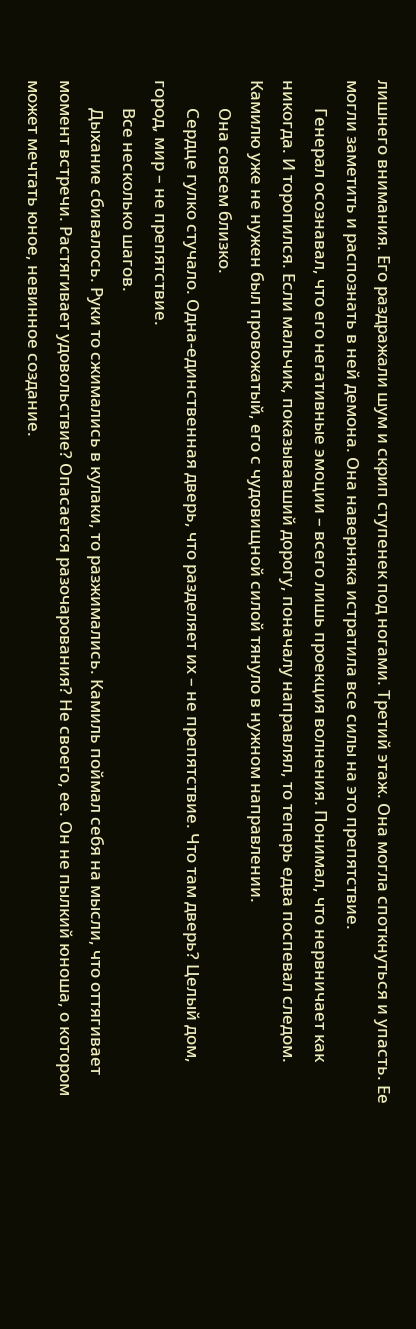лишнего внимания. Его раздражали шум и скрип ступенек под ногами. Третий этаж. Она могла споткнуться и упасть. Ее могли заметить и распознать в ней демона. Она наверняка истратила все силы на это препятствие.
       Генерал осознавал, что его негативные эмоции – всего лишь проекция волнения. Понимал, что нервничает как никогда. И торопился. Если мальчик, показывавший дорогу, поначалу направлял, то теперь едва поспевал следом. Камилю уже не нужен был провожатый, его с чудовищной силой тянуло в нужном направлении.
       Она совсем близко.
       Сердце гулко стучало. Одна-единственная дверь, что разделяет их – не препятствие. Что там дверь? Целый дом, город, мир – не препятствие.
       Все несколько шагов.
       Дыхание сбивалось. Руки то сжимались в кулаки, то разжимались. Камиль поймал себя на мысли, что оттягивает момент встречи. Растягивает удовольствие? Опасается разочарования? Не своего, ее. Он не пылкий юноша, о котором может мечтать юное, невинное создание.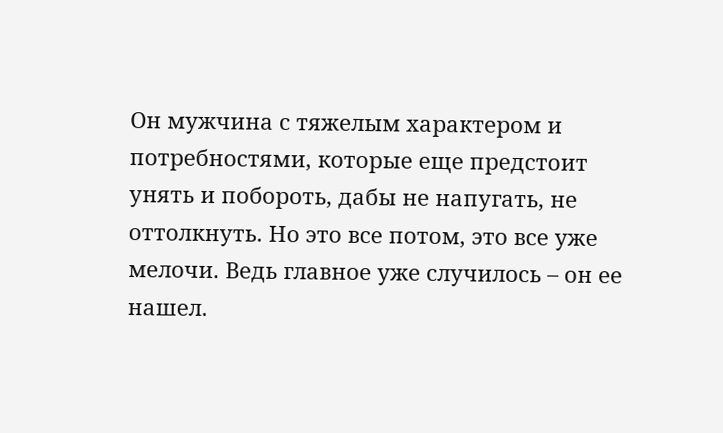Он мужчина с тяжелым характером и потребностями, которые еще предстоит унять и побороть, дабы не напугать, не оттолкнуть. Но это все потом, это все уже мелочи. Ведь главное уже случилось – он ее нашел.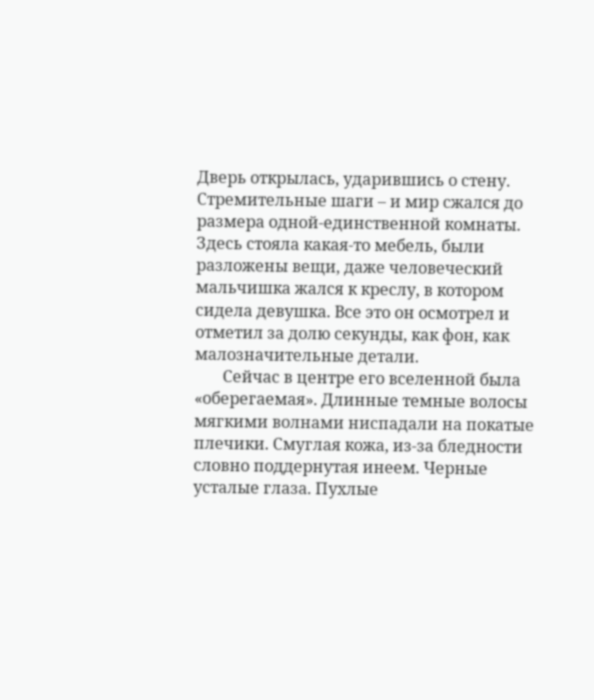Дверь открылась, ударившись о стену. Стремительные шаги – и мир сжался до размера одной-единственной комнаты. Здесь стояла какая-то мебель, были разложены вещи, даже человеческий мальчишка жался к креслу, в котором сидела девушка. Все это он осмотрел и отметил за долю секунды, как фон, как малозначительные детали.
       Сейчас в центре его вселенной была «оберегаемая». Длинные темные волосы мягкими волнами ниспадали на покатые плечики. Смуглая кожа, из-за бледности словно поддернутая инеем. Черные усталые глаза. Пухлые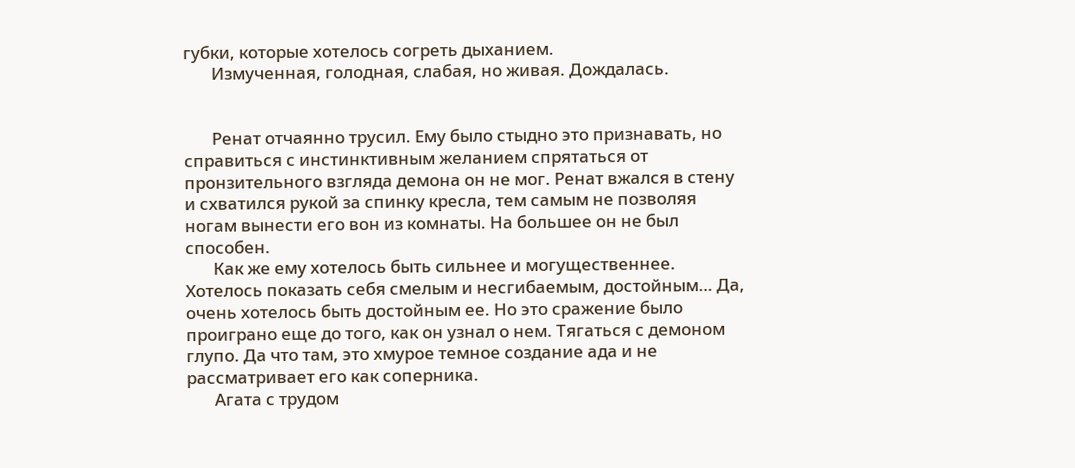губки, которые хотелось согреть дыханием.
       Измученная, голодная, слабая, но живая. Дождалась.


       Ренат отчаянно трусил. Ему было стыдно это признавать, но справиться с инстинктивным желанием спрятаться от пронзительного взгляда демона он не мог. Ренат вжался в стену и схватился рукой за спинку кресла, тем самым не позволяя ногам вынести его вон из комнаты. На большее он не был способен.
       Как же ему хотелось быть сильнее и могущественнее. Хотелось показать себя смелым и несгибаемым, достойным… Да, очень хотелось быть достойным ее. Но это сражение было проиграно еще до того, как он узнал о нем. Тягаться с демоном глупо. Да что там, это хмурое темное создание ада и не рассматривает его как соперника.
       Агата с трудом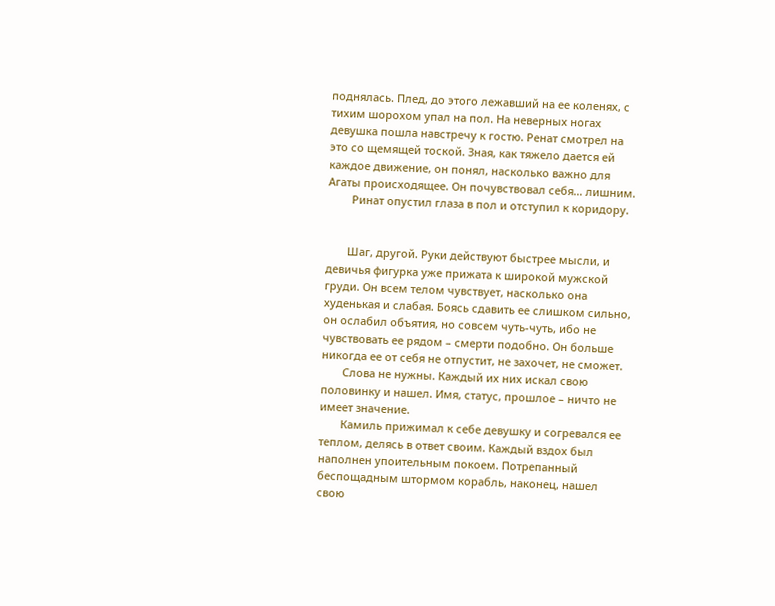поднялась. Плед, до этого лежавший на ее коленях, с тихим шорохом упал на пол. На неверных ногах девушка пошла навстречу к гостю. Ренат смотрел на это со щемящей тоской. Зная, как тяжело дается ей каждое движение, он понял, насколько важно для Агаты происходящее. Он почувствовал себя… лишним.
        Ринат опустил глаза в пол и отступил к коридору.


       Шаг, другой. Руки действуют быстрее мысли, и девичья фигурка уже прижата к широкой мужской груди. Он всем телом чувствует, насколько она худенькая и слабая. Боясь сдавить ее слишком сильно, он ослабил объятия, но совсем чуть-чуть, ибо не чувствовать ее рядом – смерти подобно. Он больше никогда ее от себя не отпустит, не захочет, не сможет.
       Слова не нужны. Каждый их них искал свою половинку и нашел. Имя, статус, прошлое – ничто не имеет значение.
       Камиль прижимал к себе девушку и согревался ее теплом, делясь в ответ своим. Каждый вздох был наполнен упоительным покоем. Потрепанный беспощадным штормом корабль, наконец, нашел свою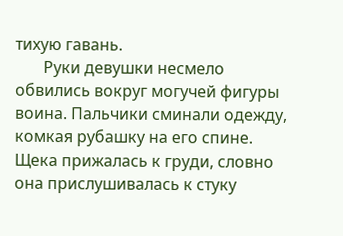тихую гавань.
       Руки девушки несмело обвились вокруг могучей фигуры воина. Пальчики сминали одежду, комкая рубашку на его спине. Щека прижалась к груди, словно она прислушивалась к стуку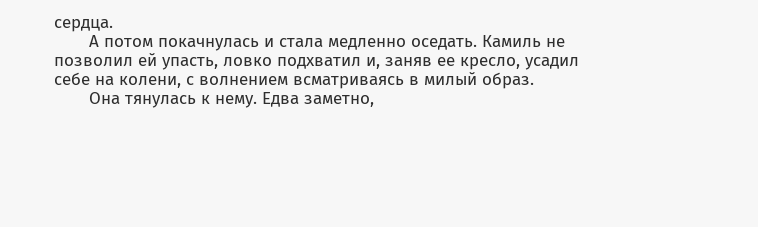сердца.
       А потом покачнулась и стала медленно оседать. Камиль не позволил ей упасть, ловко подхватил и, заняв ее кресло, усадил себе на колени, с волнением всматриваясь в милый образ.
       Она тянулась к нему. Едва заметно,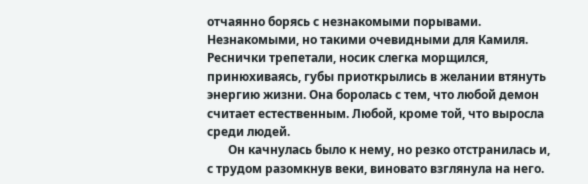отчаянно борясь с незнакомыми порывами. Незнакомыми, но такими очевидными для Камиля. Реснички трепетали, носик слегка морщился, принюхиваясь, губы приоткрылись в желании втянуть энергию жизни. Она боролась с тем, что любой демон считает естественным. Любой, кроме той, что выросла среди людей.
       Он качнулась было к нему, но резко отстранилась и, с трудом разомкнув веки, виновато взглянула на него.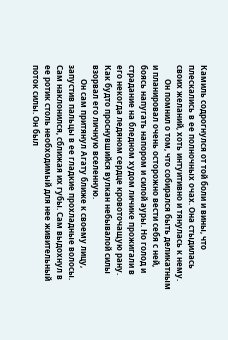Камиль содрогнулся от той боли и вины, что плескались в ее полночных очах. Она стыдилась своих желаний, хоть интуитивно и тянулась к нему.
       Он помнил о том, что собирался быть деликатным и планировал очень осторожно вести себя с ней, боясь напугать напором и силой ауры. Но голод и страдание на бледном худом личике прожигали в его некогда ледяном сердце кровоточащую рану. Как будто проснувшийся вулкан небывалой силы взорвал его личную вселенную.
       Он сам притянул Агату ближе к своему лицу, запустив пальцы в ее гладкие прохладные волосы. Сам наклонился, сближая их губы. Сам выдохнул в ее ротик столь необходимый для нее живительный поток силы. Он был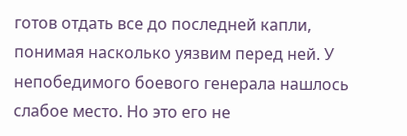готов отдать все до последней капли, понимая насколько уязвим перед ней. У непобедимого боевого генерала нашлось слабое место. Но это его не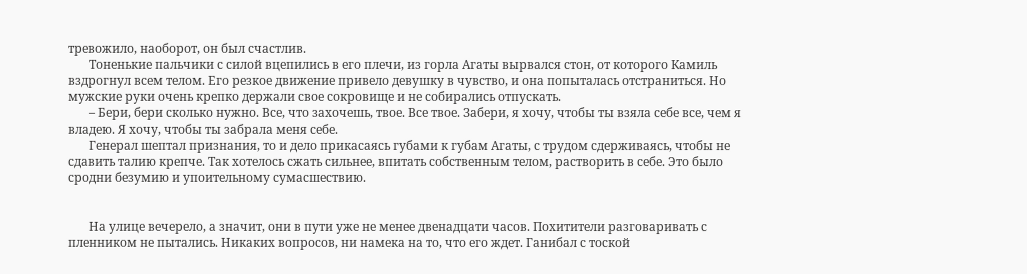тревожило, наоборот, он был счастлив.
       Тоненькие пальчики с силой вцепились в его плечи, из горла Агаты вырвался стон, от которого Камиль вздрогнул всем телом. Его резкое движение привело девушку в чувство, и она попыталась отстраниться. Но мужские руки очень крепко держали свое сокровище и не собирались отпускать.
       – Бери, бери сколько нужно. Все, что захочешь, твое. Все твое. Забери, я хочу, чтобы ты взяла себе все, чем я владею. Я хочу, чтобы ты забрала меня себе.
       Генерал шептал признания, то и дело прикасаясь губами к губам Агаты, с трудом сдерживаясь, чтобы не сдавить талию крепче. Так хотелось сжать сильнее, впитать собственным телом, растворить в себе. Это было сродни безумию и упоительному сумасшествию.


       На улице вечерело, а значит, они в пути уже не менее двенадцати часов. Похитители разговаривать с пленником не пытались. Никаких вопросов, ни намека на то, что его ждет. Ганибал с тоской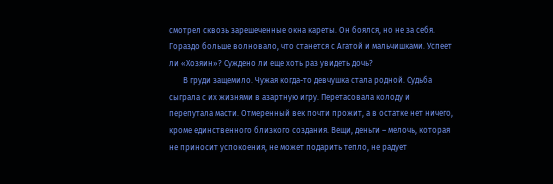смотрел сквозь зарешеченные окна кареты. Он боялся, но не за себя. Гораздо больше волновало, что станется с Агатой и мальчишками. Успеет ли «Хозяин»? Суждено ли еще хоть раз увидеть дочь?
       В груди защемило. Чужая когда-то девчушка стала родной. Судьба сыграла с их жизнями в азартную игру. Перетасовала колоду и перепутала масти. Отмеренный век почти прожит, а в остатке нет ничего, кроме единственного близкого создания. Вещи, деньги – мелочь, которая не приносит успокоения, не может подарить тепло, не радует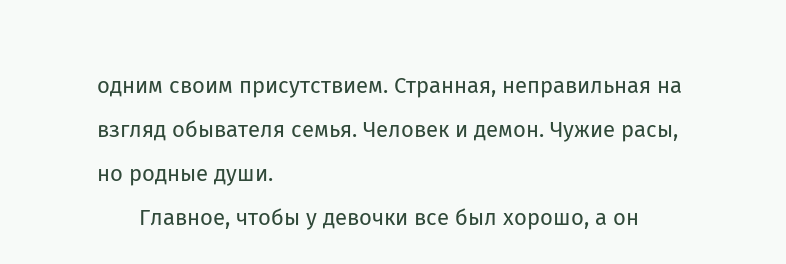одним своим присутствием. Странная, неправильная на взгляд обывателя семья. Человек и демон. Чужие расы, но родные души.
       Главное, чтобы у девочки все был хорошо, а он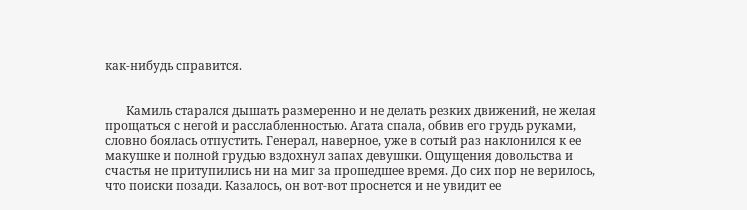как-нибудь справится.


       Камиль старался дышать размеренно и не делать резких движений, не желая прощаться с негой и расслабленностью. Агата спала, обвив его грудь руками, словно боялась отпустить. Генерал, наверное, уже в сотый раз наклонился к ее макушке и полной грудью вздохнул запах девушки. Ощущения довольства и счастья не притупились ни на миг за прошедшее время. До сих пор не верилось, что поиски позади. Казалось, он вот-вот проснется и не увидит ее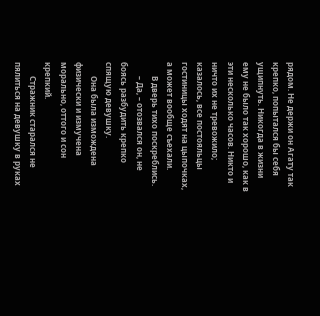рядом. Не держи он Агату так крепко, попытался бы себя ущипнуть. Никогда в жизни ему не было так хорошо, как в эти несколько часов. Никто и ничто их не тревожило; казалось, все постояльцы гостиницы ходят на цыпочках, а может вообще съехали.
       В дверь тихо поскреблись.
       – Да, – отозвался он, не боясь разбудить крепко спящую девушку.
       Она была измождена физически и измучена морально, оттого и сон крепкий.
       Стражник старался не пялиться на девушку в руках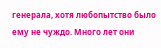генерала, хотя любопытство было ему не чуждо. Много лет они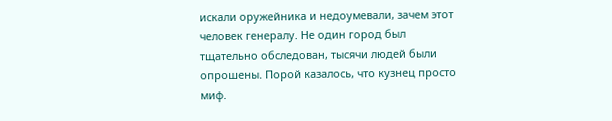искали оружейника и недоумевали, зачем этот человек генералу. Не один город был тщательно обследован, тысячи людей были опрошены. Порой казалось, что кузнец просто миф.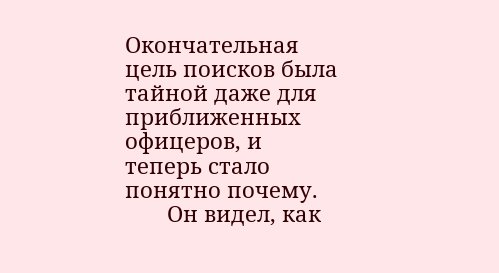Окончательная цель поисков была тайной даже для приближенных офицеров, и теперь стало понятно почему.
       Он видел, как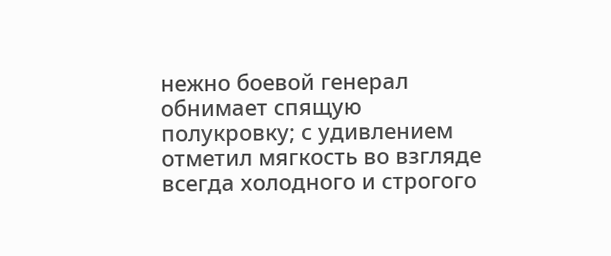нежно боевой генерал обнимает спящую полукровку; с удивлением отметил мягкость во взгляде всегда холодного и строгого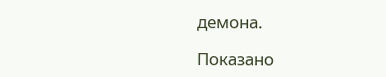демона.

Показано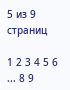5 из 9 страниц

1 2 3 4 5 6 ... 8 9